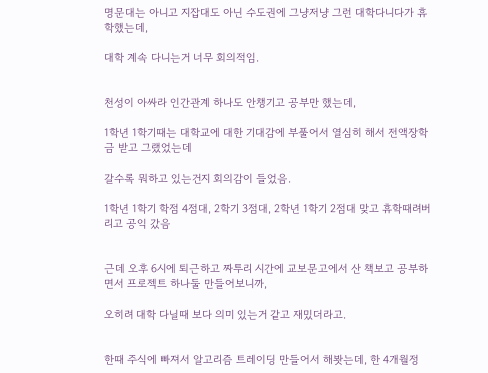명문대는 아니고 지잡대도 아닌 수도권에 그냥저냥 그런 대학다니다가 휴학했는데,

대학 계속 다니는거 너무 회의적임.


천성이 아싸라 인간관계 하나도 안챙기고 공부만 했는데,

1학년 1학기때는 대학교에 대한 기대감에 부풀어서 열심히 해서 전액장학금 받고 그랬었는데

갈수록 뭐하고 있는건지 회의감이 들었음.

1학년 1학기 학점 4점대, 2학기 3점대, 2학년 1학기 2점대 맞고 휴학때려버리고 공익 갔음


근데 오후 6시에 퇴근하고 짜투리 시간에 교보문고에서 산 책보고 공부하면서 프로젝트 하나둘 만들어보니까,

오히려 대학 다닐때 보다 의미 있는거 같고 재밌더라고.


한때 주식에 빠져서 알고리즘 트레이딩 만들어서 해봣는데, 한 4개월정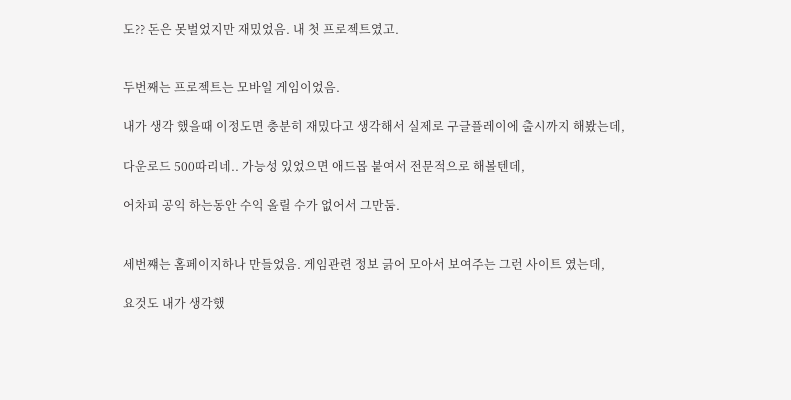도?? 돈은 못벌었지만 재밌었음. 내 첫 프로젝트였고.


두번째는 프로젝트는 모바일 게임이었음.

내가 생각 했을때 이정도면 충분히 재밌다고 생각해서 실제로 구글플레이에 출시까지 해봤는데,

다운로드 500따리네.. 가능성 있었으면 애드몹 붙여서 전문적으로 해볼텐데,

어차피 공익 하는동안 수익 올릴 수가 없어서 그만둠.


세번쨰는 홈페이지하나 만들었음. 게임관련 정보 긁어 모아서 보여주는 그런 사이트 였는데,

요것도 내가 생각했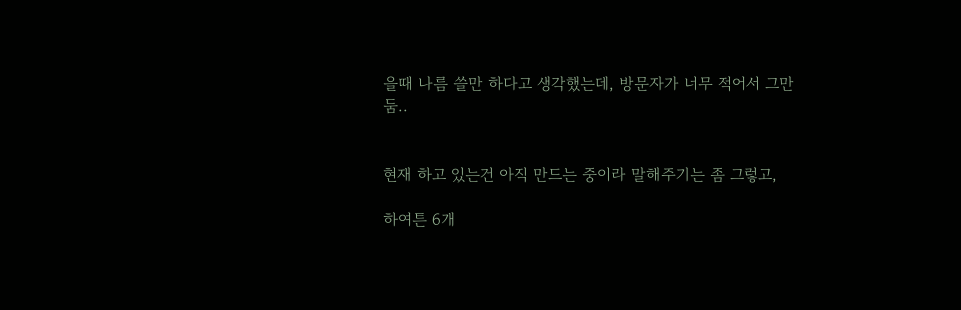을때 나름 쓸만 하다고 생각했는데, 방문자가 너무 적어서 그만둠..


현재 하고 있는건 아직 만드는 중이라 말해주기는 좀 그렇고,

하여튼 6개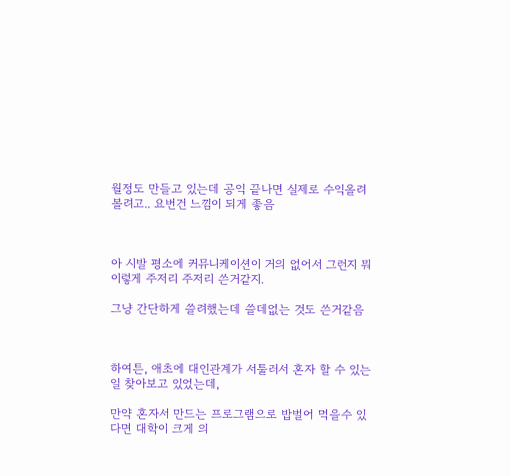월정도 만들고 있는데 공익 끝나면 실제로 수익올려볼려고.. 요번건 느낌이 되게 좋음



아 시발 평소에 커뮤니케이션이 거의 없어서 그런지 뭐 이렇게 주저리 주저리 쓴거같지.

그냥 간단하게 쓸려했는데 쓸데없는 것도 쓴거같음



하여튼, 애초에 대인관계가 서툴러서 혼자 할 수 있는 일 찾아보고 있었는데,

만약 혼자서 만드는 프로그램으로 밥벌어 먹을수 있다면 대학이 크게 의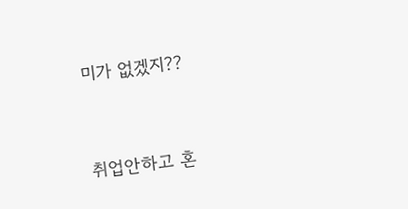미가 없겠지??


취업안하고 혼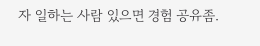자 일하는 사람 있으면 경험 공유좀.